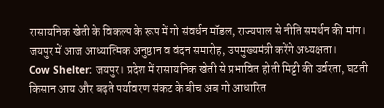रासायनिक खेती के विकल्प के रूप में गो संवर्धन मॉडल, राज्यपाल से नीति समर्थन की मांग। जयपुर में आज आध्यात्मिक अनुष्ठान व वंदन समारोह, उपमुख्यमंत्री करेंगे अध्यक्षता।
Cow Shelter: जयपुर। प्रदेश में रासायनिक खेती से प्रभावित होती मिट्टी की उर्वरता, घटती किसान आय और बढ़ते पर्यावरण संकट के बीच अब गो आधारित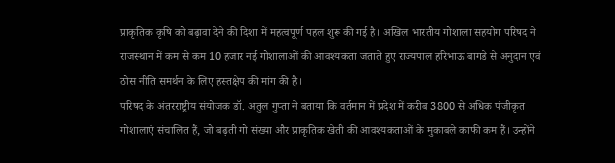प्राकृतिक कृषि को बढ़ावा देने की दिशा में महत्वपूर्ण पहल शुरू की गई है। अखिल भारतीय गोशाला सहयोग परिषद ने राजस्थान में कम से कम 10 हजार नई गोशालाओं की आवश्यकता जताते हुए राज्यपाल हरिभाऊ बागडे से अनुदान एवं ठोस नीति समर्थन के लिए हस्तक्षेप की मांग की है।
परिषद के अंतरराष्ट्रीय संयोजक डॉ. अतुल गुप्ता ने बताया कि वर्तमान में प्रदेश में करीब 3800 से अधिक पंजीकृत गोशालाएं संचालित हैं, जो बढ़ती गो संख्या और प्राकृतिक खेती की आवश्यकताओं के मुकाबले काफी कम हैं। उन्होंने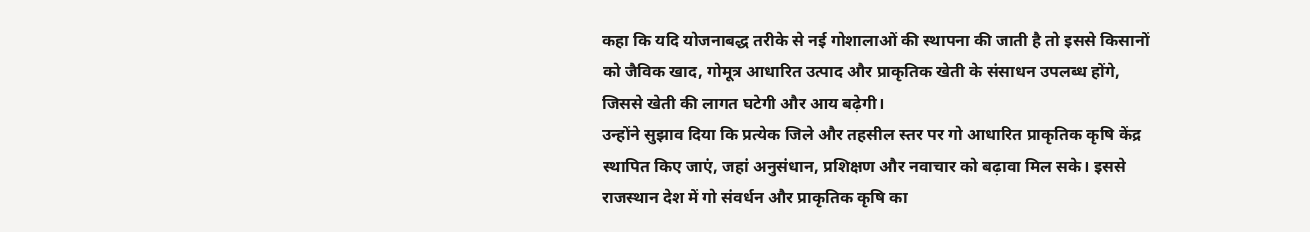कहा कि यदि योजनाबद्ध तरीके से नई गोशालाओं की स्थापना की जाती है तो इससे किसानों को जैविक खाद, गोमूत्र आधारित उत्पाद और प्राकृतिक खेती के संसाधन उपलब्ध होंगे, जिससे खेती की लागत घटेगी और आय बढ़ेगी।
उन्होंने सुझाव दिया कि प्रत्येक जिले और तहसील स्तर पर गो आधारित प्राकृतिक कृषि केंद्र स्थापित किए जाएं, जहां अनुसंधान, प्रशिक्षण और नवाचार को बढ़ावा मिल सके। इससे राजस्थान देश में गो संवर्धन और प्राकृतिक कृषि का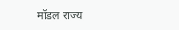मॉडल राज्य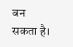बन सकता है।